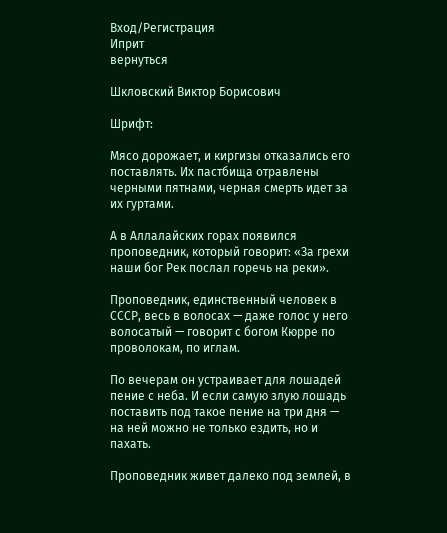Вход/Регистрация
Иприт
вернуться

Шкловский Виктор Борисович

Шрифт:

Мясо дорожает, и киргизы отказались его поставлять. Их пастбища отравлены черными пятнами, черная смерть идет за их гуртами.

А в Аллалайских горах появился проповедник, который говорит: «За грехи наши бог Рек послал горечь на реки».

Проповедник, единственный человек в СССР, весь в волосах — даже голос у него волосатый — говорит с богом Кюрре по проволокам, по иглам.

По вечерам он устраивает для лошадей пение с неба. И если самую злую лошадь поставить под такое пение на три дня — на ней можно не только ездить, но и пахать.

Проповедник живет далеко под землей, в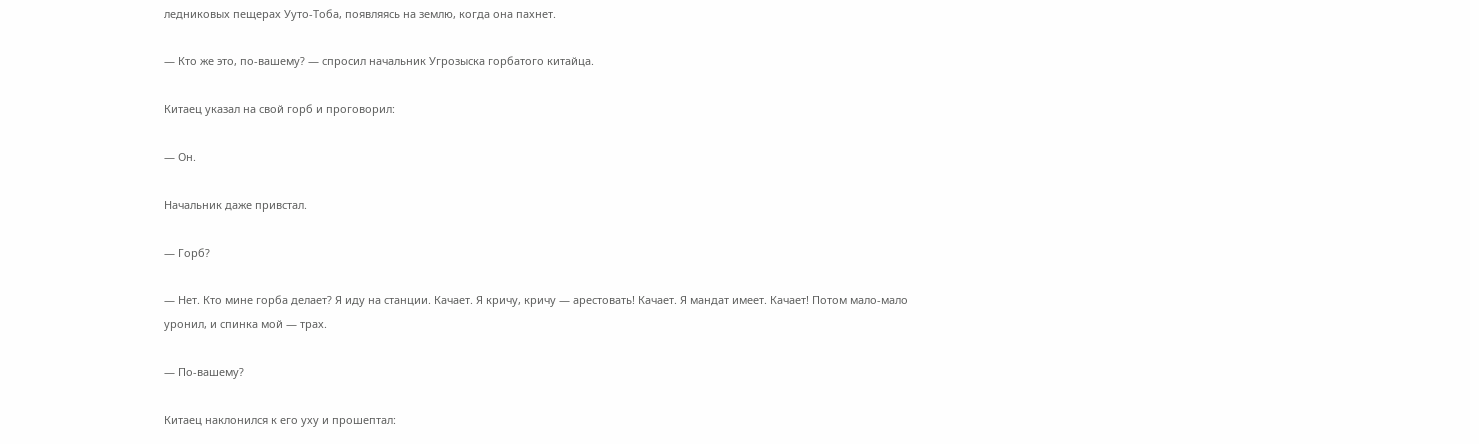ледниковых пещерах Ууто-Тоба, появляясь на землю, когда она пахнет.

— Кто же это, по-вашему? — спросил начальник Угрозыска горбатого китайца.

Китаец указал на свой горб и проговорил:

— Он.

Начальник даже привстал.

— Горб?

— Нет. Кто мине горба делает? Я иду на станции. Качает. Я кричу, кричу — арестовать! Качает. Я мандат имеет. Качает! Потом мало-мало уронил, и спинка мой — трах.

— По-вашему?

Китаец наклонился к его уху и прошептал: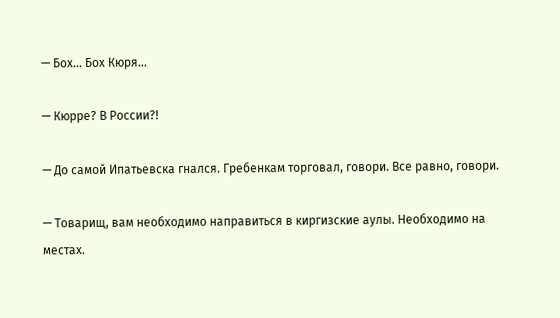— Бох… Бох Кюря…

— Кюрре? В России?!

— До самой Ипатьевска гнался. Гребенкам торговал, говори. Все равно, говори.

— Товарищ, вам необходимо направиться в киргизские аулы. Необходимо на местах.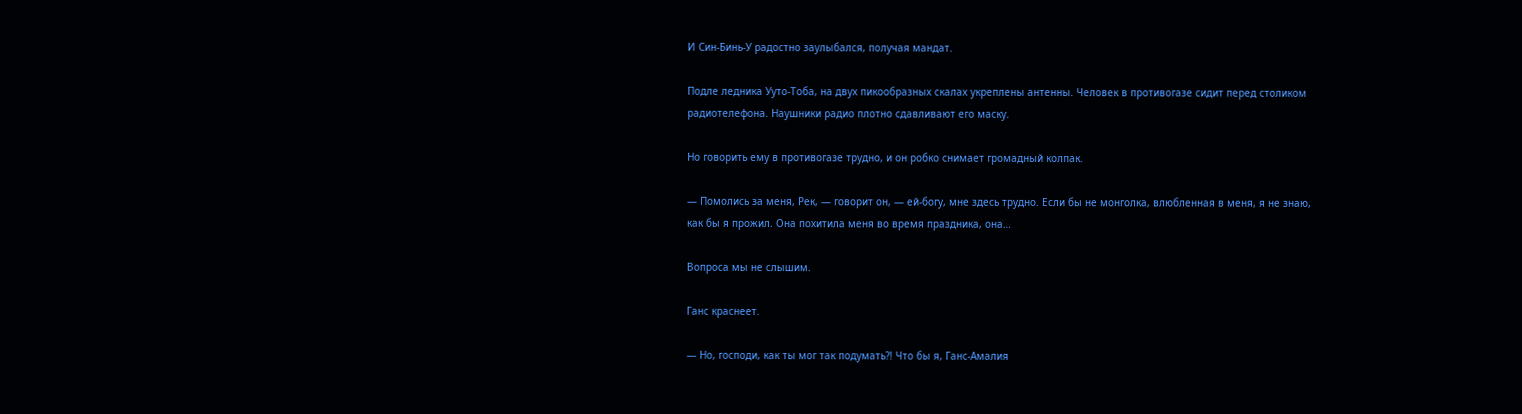И Син-Бинь-У радостно заулыбался, получая мандат.

Подле ледника Ууто-Тоба, на двух пикообразных скалах укреплены антенны. Человек в противогазе сидит перед столиком радиотелефона. Наушники радио плотно сдавливают его маску.

Но говорить ему в противогазе трудно, и он робко снимает громадный колпак.

— Помолись за меня, Рек, — говорит он, — ей-богу, мне здесь трудно. Если бы не монголка, влюбленная в меня, я не знаю, как бы я прожил. Она похитила меня во время праздника, она…

Вопроса мы не слышим.

Ганс краснеет.

— Но, господи, как ты мог так подумать?! Что бы я, Ганс-Амалия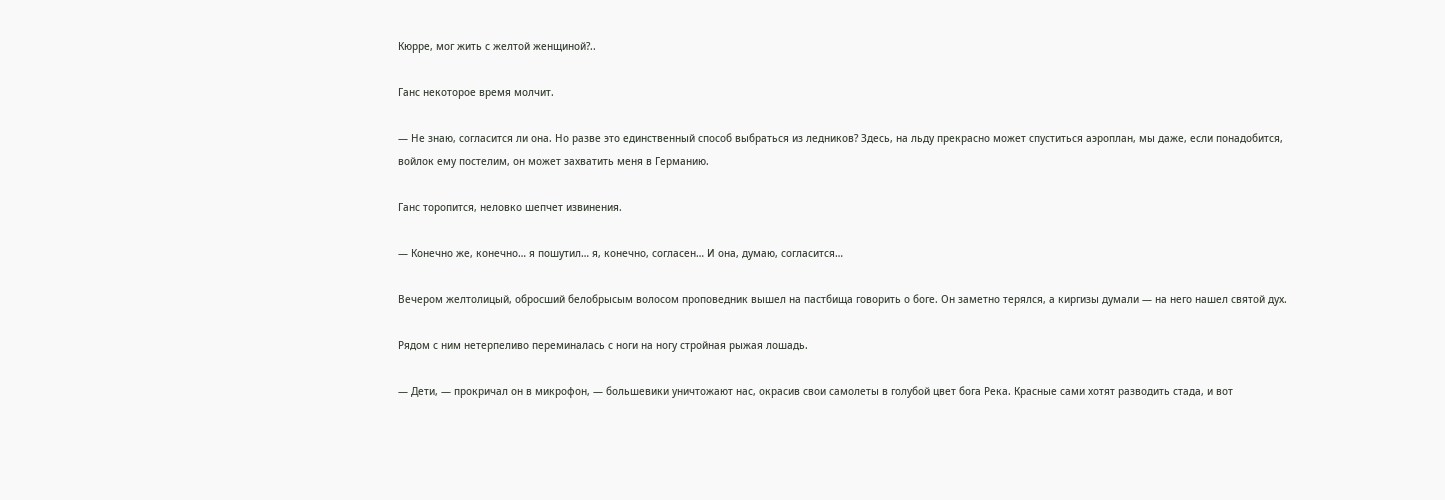Кюрре, мог жить с желтой женщиной?..

Ганс некоторое время молчит.

— Не знаю, согласится ли она. Но разве это единственный способ выбраться из ледников? Здесь, на льду прекрасно может спуститься аэроплан, мы даже, если понадобится, войлок ему постелим, он может захватить меня в Германию.

Ганс торопится, неловко шепчет извинения.

— Конечно же, конечно… я пошутил… я, конечно, согласен… И она, думаю, согласится…

Вечером желтолицый, обросший белобрысым волосом проповедник вышел на пастбища говорить о боге. Он заметно терялся, а киргизы думали — на него нашел святой дух.

Рядом с ним нетерпеливо переминалась с ноги на ногу стройная рыжая лошадь.

— Дети, — прокричал он в микрофон, — большевики уничтожают нас, окрасив свои самолеты в голубой цвет бога Река. Красные сами хотят разводить стада, и вот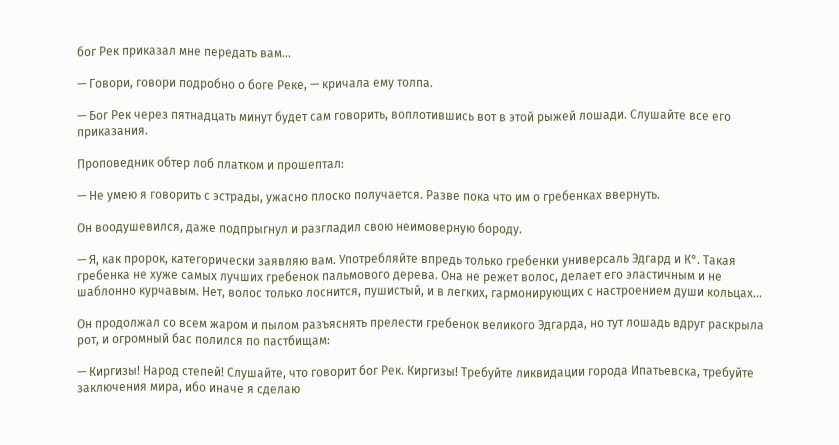бог Рек приказал мне передать вам…

— Говори, говори подробно о боге Реке, — кричала ему толпа.

— Бог Рек через пятнадцать минут будет сам говорить, воплотившись вот в этой рыжей лошади. Слушайте все его приказания.

Проповедник обтер лоб платком и прошептал:

— Не умею я говорить с эстрады, ужасно плоско получается. Разве пока что им о гребенках ввернуть.

Он воодушевился, даже подпрыгнул и разгладил свою неимоверную бороду.

— Я, как пророк, категорически заявляю вам. Употребляйте впредь только гребенки универсаль Эдгард и К°. Такая гребенка не хуже самых лучших гребенок пальмового дерева. Она не режет волос, делает его эластичным и не шаблонно курчавым. Нет, волос только лоснится, пушистый, и в легких, гармонирующих с настроением души кольцах…

Он продолжал со всем жаром и пылом разъяснять прелести гребенок великого Эдгарда, но тут лошадь вдруг раскрыла рот, и огромный бас полился по пастбищам:

— Киргизы! Народ степей! Слушайте, что говорит бог Рек. Киргизы! Требуйте ликвидации города Ипатьевска, требуйте заключения мира, ибо иначе я сделаю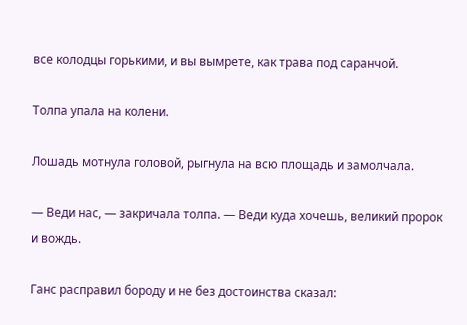все колодцы горькими, и вы вымрете, как трава под саранчой.

Толпа упала на колени.

Лошадь мотнула головой, рыгнула на всю площадь и замолчала.

— Веди нас, — закричала толпа. — Веди куда хочешь, великий пророк и вождь.

Ганс расправил бороду и не без достоинства сказал: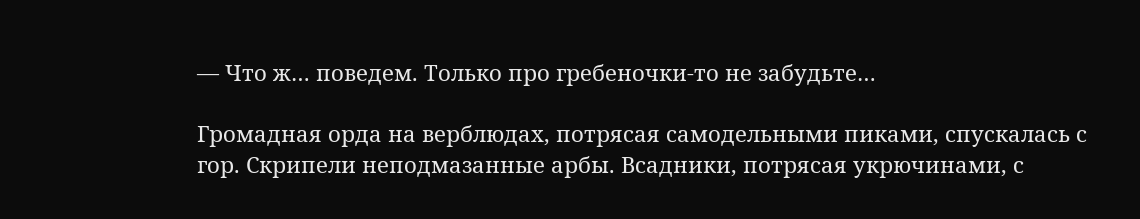— Что ж… поведем. Только про гребеночки-то не забудьте…

Громадная орда на верблюдах, потрясая самодельными пиками, спускалась с гор. Скрипели неподмазанные арбы. Всадники, потрясая укрючинами, с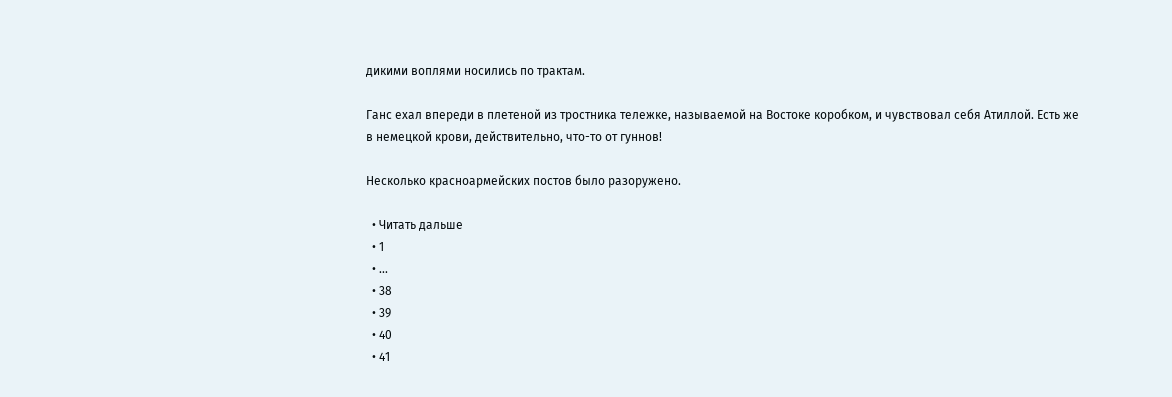дикими воплями носились по трактам.

Ганс ехал впереди в плетеной из тростника тележке, называемой на Востоке коробком, и чувствовал себя Атиллой. Есть же в немецкой крови, действительно, что-то от гуннов!

Несколько красноармейских постов было разоружено.

  • Читать дальше
  • 1
  • ...
  • 38
  • 39
  • 40
  • 41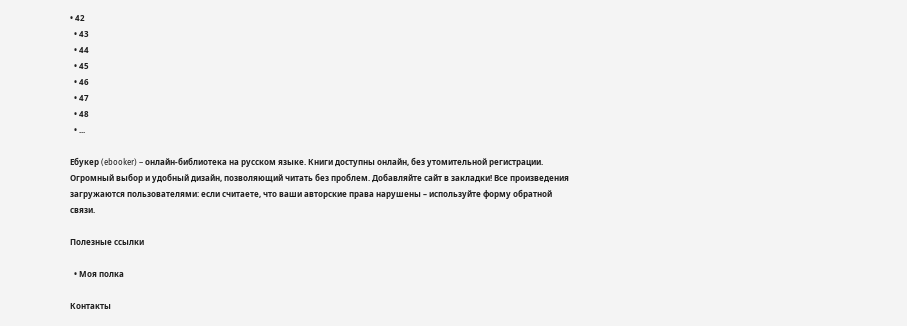• 42
  • 43
  • 44
  • 45
  • 46
  • 47
  • 48
  • ...

Ебукер (ebooker) – онлайн-библиотека на русском языке. Книги доступны онлайн, без утомительной регистрации. Огромный выбор и удобный дизайн, позволяющий читать без проблем. Добавляйте сайт в закладки! Все произведения загружаются пользователями: если считаете, что ваши авторские права нарушены – используйте форму обратной связи.

Полезные ссылки

  • Моя полка

Контакты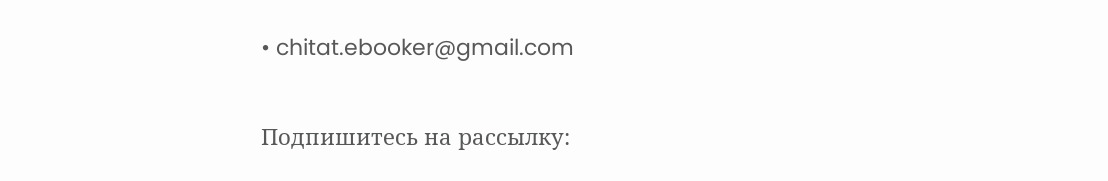• chitat.ebooker@gmail.com

Подпишитесь на рассылку: